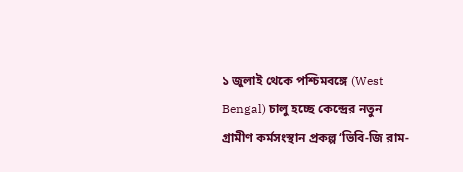১ জুলাই থেকে পশ্চিমবঙ্গে (West Bengal) চালু হচ্ছে কেন্দ্রের নতুন গ্রামীণ কর্মসংস্থান প্রকল্প ‘ভিবি-জি রাম-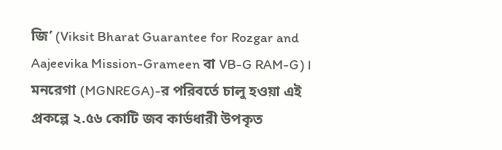জি’ (Viksit Bharat Guarantee for Rozgar and Aajeevika Mission-Grameen বা VB-G RAM-G)। মনরেগা (MGNREGA)-র পরিবর্তে চালু হওয়া এই প্রকল্পে ২.৫৬ কোটি জব কার্ডধারী উপকৃত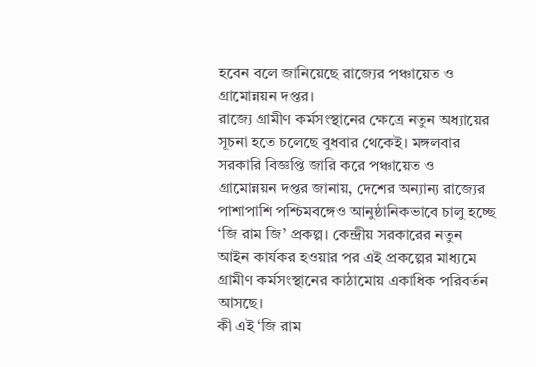হবেন বলে জানিয়েছে রাজ্যের পঞ্চায়েত ও গ্রামোন্নয়ন দপ্তর।
রাজ্যে গ্রামীণ কর্মসংস্থানের ক্ষেত্রে নতুন অধ্যায়ের সূচনা হতে চলেছে বুধবার থেকেই। মঙ্গলবার সরকারি বিজ্ঞপ্তি জারি করে পঞ্চায়েত ও গ্রামোন্নয়ন দপ্তর জানায়, দেশের অন্যান্য রাজ্যের পাশাপাশি পশ্চিমবঙ্গেও আনুষ্ঠানিকভাবে চালু হচ্ছে ‘জি রাম জি’ প্রকল্প। কেন্দ্রীয় সরকারের নতুন আইন কার্যকর হওয়ার পর এই প্রকল্পের মাধ্যমে গ্রামীণ কর্মসংস্থানের কাঠামোয় একাধিক পরিবর্তন আসছে।
কী এই ‘জি রাম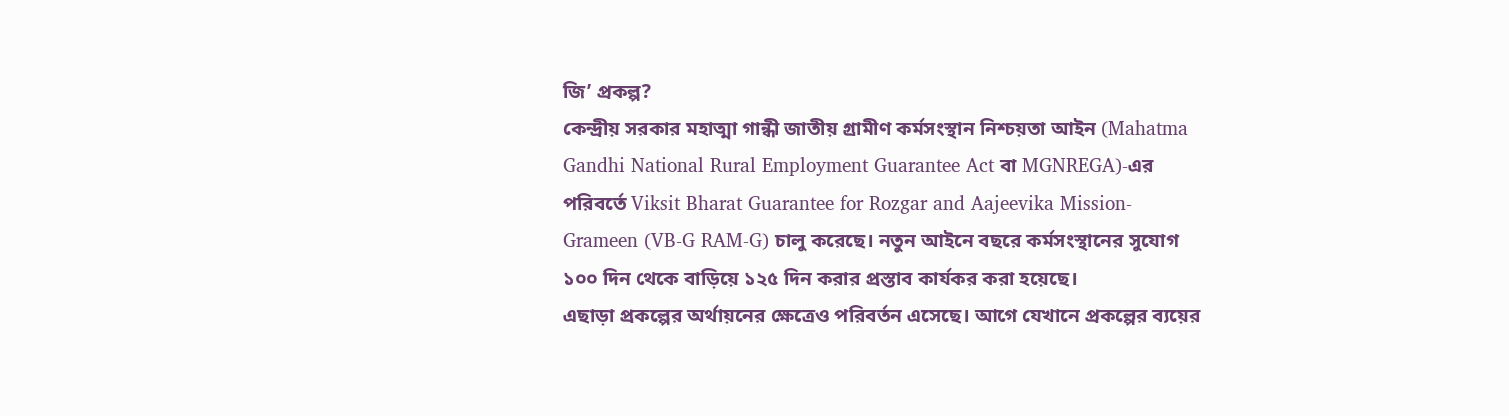জি’ প্রকল্প?
কেন্দ্রীয় সরকার মহাত্মা গান্ধী জাতীয় গ্রামীণ কর্মসংস্থান নিশ্চয়তা আইন (Mahatma Gandhi National Rural Employment Guarantee Act বা MGNREGA)-এর পরিবর্তে Viksit Bharat Guarantee for Rozgar and Aajeevika Mission-Grameen (VB-G RAM-G) চালু করেছে। নতুন আইনে বছরে কর্মসংস্থানের সুযোগ ১০০ দিন থেকে বাড়িয়ে ১২৫ দিন করার প্রস্তাব কার্যকর করা হয়েছে।
এছাড়া প্রকল্পের অর্থায়নের ক্ষেত্রেও পরিবর্তন এসেছে। আগে যেখানে প্রকল্পের ব্যয়ের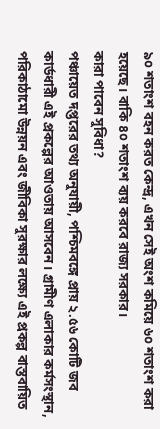৯০ শতাংশ বহন করত কেন্দ্র, এখন সেই অংশ কমিয়ে ৬০ শতাংশ করা হয়েছে। বাকি ৪০ শতাংশ ব্যয় করবে রাজ্য সরকার।
কারা পাবেন সুবিধা?
পঞ্চায়েত দপ্তরের তথ্য অনুযায়ী, পশ্চিমবঙ্গে প্রায় ২.৫৬ কোটি জব কার্ডধারী এই প্রকল্পের আওতায় আসবেন। গ্রামীণ এলাকার কর্মসংস্থান, পরিকাঠামো উন্নয়ন এবং জীবিকা সুরক্ষার লক্ষ্যে এই প্রকল্প বাস্তবায়িত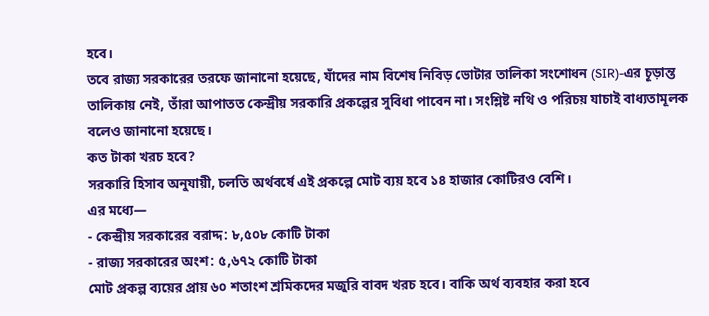হবে।
তবে রাজ্য সরকারের তরফে জানানো হয়েছে, যাঁদের নাম বিশেষ নিবিড় ভোটার তালিকা সংশোধন (SIR)-এর চূড়ান্ত তালিকায় নেই, তাঁরা আপাতত কেন্দ্রীয় সরকারি প্রকল্পের সুবিধা পাবেন না। সংশ্লিষ্ট নথি ও পরিচয় যাচাই বাধ্যতামূলক বলেও জানানো হয়েছে।
কত টাকা খরচ হবে?
সরকারি হিসাব অনুযায়ী, চলতি অর্থবর্ষে এই প্রকল্পে মোট ব্যয় হবে ১৪ হাজার কোটিরও বেশি।
এর মধ্যে—
- কেন্দ্রীয় সরকারের বরাদ্দ: ৮,৫০৮ কোটি টাকা
- রাজ্য সরকারের অংশ: ৫,৬৭২ কোটি টাকা
মোট প্রকল্প ব্যয়ের প্রায় ৬০ শতাংশ শ্রমিকদের মজুরি বাবদ খরচ হবে। বাকি অর্থ ব্যবহার করা হবে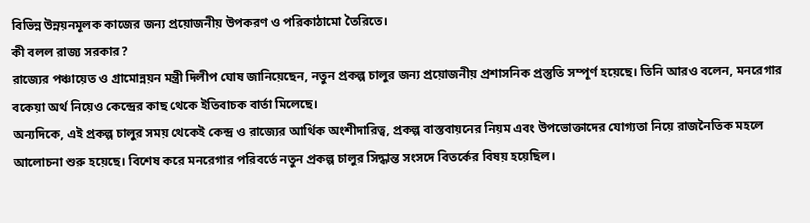বিভিন্ন উন্নয়নমূলক কাজের জন্য প্রয়োজনীয় উপকরণ ও পরিকাঠামো তৈরিতে।
কী বলল রাজ্য সরকার?
রাজ্যের পঞ্চায়েত ও গ্রামোন্নয়ন মন্ত্রী দিলীপ ঘোষ জানিয়েছেন, নতুন প্রকল্প চালুর জন্য প্রয়োজনীয় প্রশাসনিক প্রস্তুতি সম্পূর্ণ হয়েছে। তিনি আরও বলেন, মনরেগার বকেয়া অর্থ নিয়েও কেন্দ্রের কাছ থেকে ইতিবাচক বার্তা মিলেছে।
অন্যদিকে, এই প্রকল্প চালুর সময় থেকেই কেন্দ্র ও রাজ্যের আর্থিক অংশীদারিত্ব, প্রকল্প বাস্তবায়নের নিয়ম এবং উপভোক্তাদের যোগ্যতা নিয়ে রাজনৈতিক মহলে আলোচনা শুরু হয়েছে। বিশেষ করে মনরেগার পরিবর্তে নতুন প্রকল্প চালুর সিদ্ধান্ত সংসদে বিতর্কের বিষয় হয়েছিল।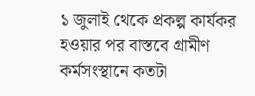১ জুলাই থেকে প্রকল্প কার্যকর হওয়ার পর বাস্তবে গ্রামীণ কর্মসংস্থানে কতটা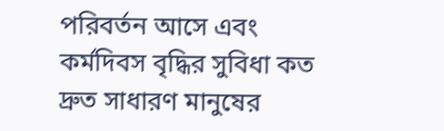পরিবর্তন আসে এবং কর্মদিবস বৃদ্ধির সুবিধা কত দ্রুত সাধারণ মানুষের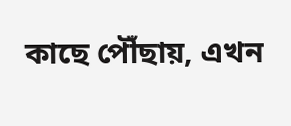কাছে পৌঁছায়, এখন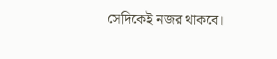সেদিকেই নজর থাকবে।